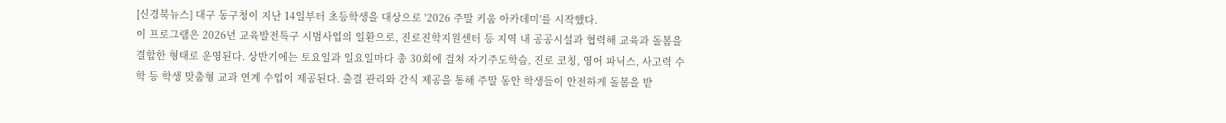[신경북뉴스] 대구 동구청이 지난 14일부터 초등학생을 대상으로 '2026 주말 키움 아카데미'를 시작했다.
이 프로그램은 2026년 교육발전특구 시범사업의 일환으로, 진로진학지원센터 등 지역 내 공공시설과 협력해 교육과 돌봄을 결합한 형태로 운영된다. 상반기에는 토요일과 일요일마다 총 30회에 걸쳐 자기주도학습, 진로 코칭, 영어 파닉스, 사고력 수학 등 학생 맞춤형 교과 연계 수업이 제공된다. 출결 관리와 간식 제공을 통해 주말 동안 학생들이 안전하게 돌봄을 받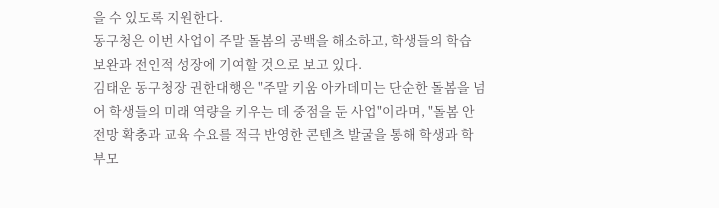을 수 있도록 지원한다.
동구청은 이번 사업이 주말 돌봄의 공백을 해소하고, 학생들의 학습 보완과 전인적 성장에 기여할 것으로 보고 있다.
김태운 동구청장 권한대행은 "주말 키움 아카데미는 단순한 돌봄을 넘어 학생들의 미래 역량을 키우는 데 중점을 둔 사업"이라며, "돌봄 안전망 확충과 교육 수요를 적극 반영한 콘텐츠 발굴을 통해 학생과 학부모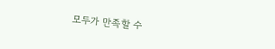모두가 만족할 수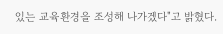있는 교육환경을 조성해 나가겠다"고 밝혔다.